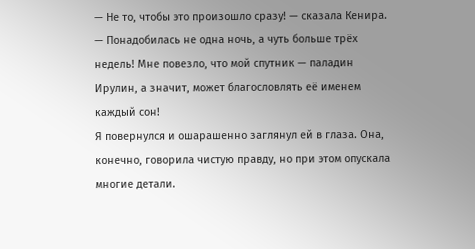— Не то, чтобы это произошло сразу! — сказала Кенира. — Понадобилась не одна ночь, а чуть больше трёх недель! Мне повезло, что мой спутник — паладин Ирулин, а значит, может благословлять её именем каждый сон!
Я повернулся и ошарашенно заглянул ей в глаза. Она, конечно, говорила чистую правду, но при этом опускала многие детали.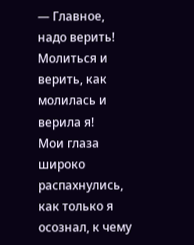— Главное, надо верить! Молиться и верить, как молилась и верила я!
Мои глаза широко распахнулись, как только я осознал, к чему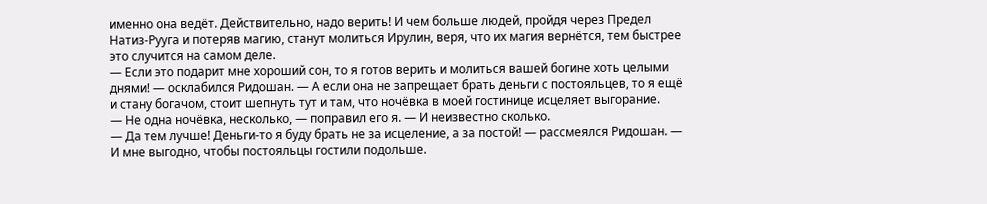именно она ведёт. Действительно, надо верить! И чем больше людей, пройдя через Предел Натиз-Рууга и потеряв магию, станут молиться Ирулин, веря, что их магия вернётся, тем быстрее это случится на самом деле.
— Если это подарит мне хороший сон, то я готов верить и молиться вашей богине хоть целыми днями! — осклабился Ридошан. — А если она не запрещает брать деньги с постояльцев, то я ещё и стану богачом, стоит шепнуть тут и там, что ночёвка в моей гостинице исцеляет выгорание.
— Не одна ночёвка, несколько, — поправил его я. — И неизвестно сколько.
— Да тем лучше! Деньги-то я буду брать не за исцеление, а за постой! — рассмеялся Ридошан. — И мне выгодно, чтобы постояльцы гостили подольше.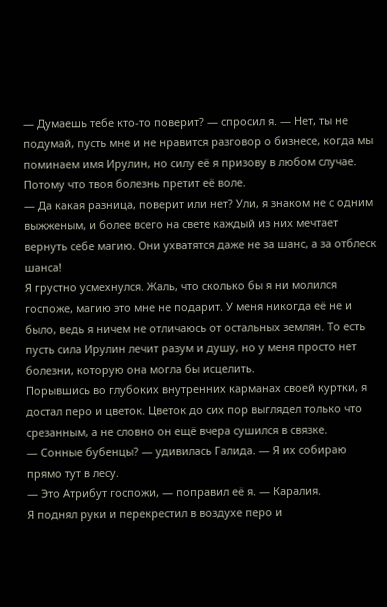— Думаешь тебе кто-то поверит? — спросил я. — Нет, ты не подумай, пусть мне и не нравится разговор о бизнесе, когда мы поминаем имя Ирулин, но силу её я призову в любом случае. Потому что твоя болезнь претит её воле.
— Да какая разница, поверит или нет? Ули, я знаком не с одним выжженым, и более всего на свете каждый из них мечтает вернуть себе магию. Они ухватятся даже не за шанс, а за отблеск шанса!
Я грустно усмехнулся. Жаль, что сколько бы я ни молился госпоже, магию это мне не подарит. У меня никогда её не и было, ведь я ничем не отличаюсь от остальных землян. То есть пусть сила Ирулин лечит разум и душу, но у меня просто нет болезни, которую она могла бы исцелить.
Порывшись во глубоких внутренних карманах своей куртки, я достал перо и цветок. Цветок до сих пор выглядел только что срезанным, а не словно он ещё вчера сушился в связке.
— Сонные бубенцы? — удивилась Галида. — Я их собираю прямо тут в лесу.
— Это Атрибут госпожи, — поправил её я. — Каралия.
Я поднял руки и перекрестил в воздухе перо и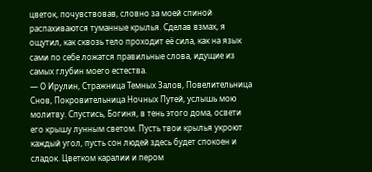цветок, почувствовав, словно за моей спиной распахиваются туманные крылья. Сделав взмах, я ощутил, как сквозь тело проходит её сила, как на язык сами по себе ложатся правильные слова, идущие из самых глубин моего естества.
— О Ирулин, Стражница Темных Залов, Повелительница Снов, Покровительница Ночных Путей, услышь мою молитву. Спустись, Богиня, в тень этого дома, освети его крышу лунным светом. Пусть твои крылья укроют каждый угол, пусть сон людей здесь будет спокоен и сладок. Цветком каралии и пером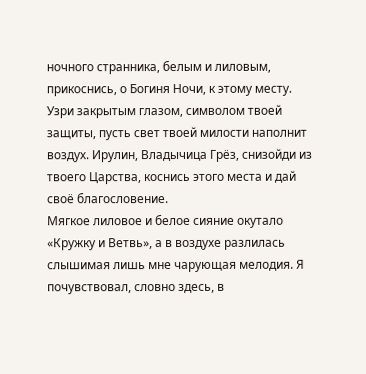ночного странника, белым и лиловым, прикоснись, о Богиня Ночи, к этому месту. Узри закрытым глазом, символом твоей защиты, пусть свет твоей милости наполнит воздух. Ирулин, Владычица Грёз, снизойди из твоего Царства, коснись этого места и дай своё благословение.
Мягкое лиловое и белое сияние окутало «Кружку и Ветвь», а в воздухе разлилась слышимая лишь мне чарующая мелодия. Я почувствовал, словно здесь, в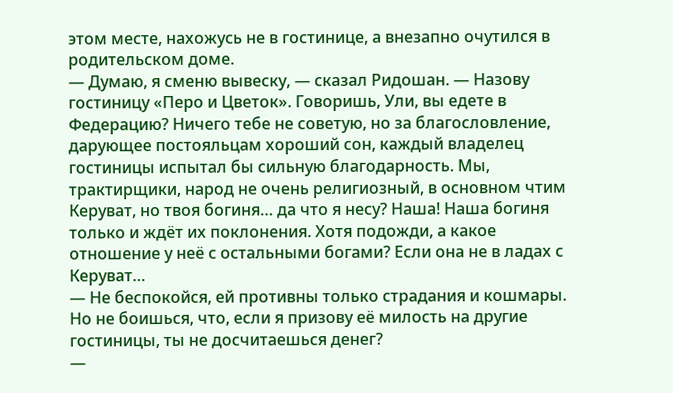этом месте, нахожусь не в гостинице, а внезапно очутился в родительском доме.
— Думаю, я сменю вывеску, — сказал Ридошан. — Назову гостиницу «Перо и Цветок». Говоришь, Ули, вы едете в Федерацию? Ничего тебе не советую, но за благословление, дарующее постояльцам хороший сон, каждый владелец гостиницы испытал бы сильную благодарность. Мы, трактирщики, народ не очень религиозный, в основном чтим Керуват, но твоя богиня… да что я несу? Наша! Наша богиня только и ждёт их поклонения. Хотя подожди, а какое отношение у неё с остальными богами? Если она не в ладах с Керуват…
— Не беспокойся, ей противны только страдания и кошмары. Но не боишься, что, если я призову её милость на другие гостиницы, ты не досчитаешься денег?
—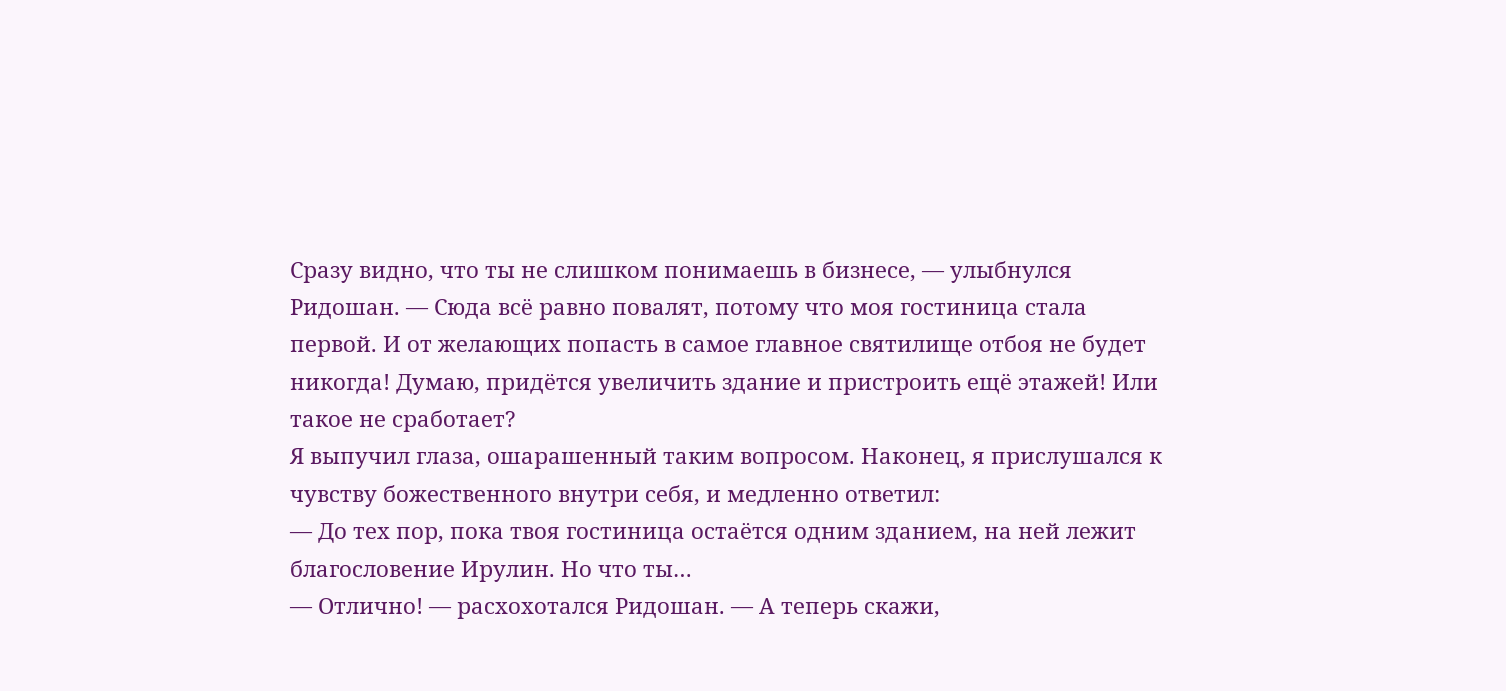Сразу видно, что ты не слишком понимаешь в бизнесе, — улыбнулся Ридошан. — Сюда всё равно повалят, потому что моя гостиница стала первой. И от желающих попасть в самое главное святилище отбоя не будет никогда! Думаю, придётся увеличить здание и пристроить ещё этажей! Или такое не сработает?
Я выпучил глаза, ошарашенный таким вопросом. Наконец, я прислушался к чувству божественного внутри себя, и медленно ответил:
— До тех пор, пока твоя гостиница остаётся одним зданием, на ней лежит благословение Ирулин. Но что ты…
— Отлично! — расхохотался Ридошан. — А теперь скажи,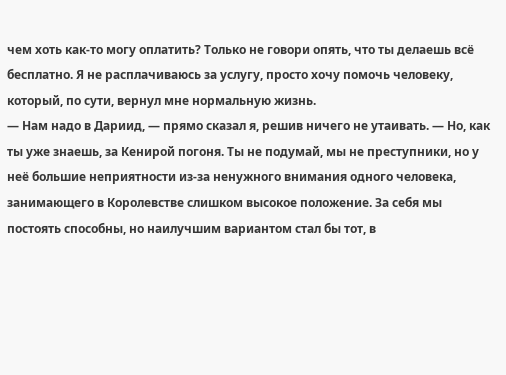чем хоть как-то могу оплатить? Только не говори опять, что ты делаешь всё бесплатно. Я не расплачиваюсь за услугу, просто хочу помочь человеку, который, по сути, вернул мне нормальную жизнь.
— Нам надо в Дариид, — прямо сказал я, решив ничего не утаивать. — Но, как ты уже знаешь, за Кенирой погоня. Ты не подумай, мы не преступники, но у неё большие неприятности из-за ненужного внимания одного человека, занимающего в Королевстве слишком высокое положение. За себя мы постоять способны, но наилучшим вариантом стал бы тот, в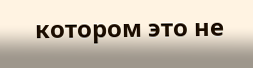котором это не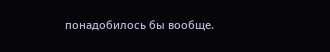понадобилось бы вообще.